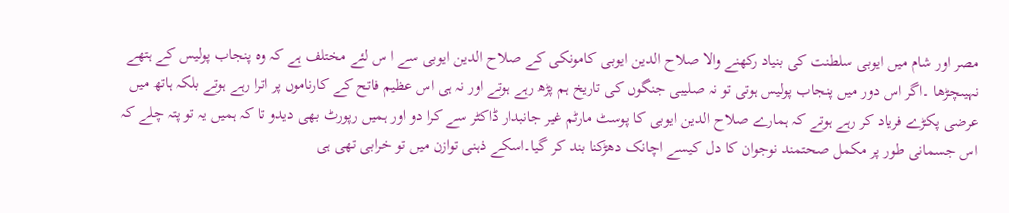مصر اور شام میں ایوبی سلطنت کی بنیاد رکھنے والا صلاح الدین ایوبی کامونکی کے صلاح الدین ایوبی سے ا س لئے مختلف ہے کہ وہ پنجاب پولیس کے ہتھے نہیںچڑھا ۔اگر اس دور میں پنجاب پولیس ہوتی تو نہ صلیبی جنگوں کی تاریخ ہم پڑھ رہے ہوتے اور نہ ہی اس عظیم فاتح کے کارناموں پر اترا رہے ہوتے بلکہ ہاتھ میں عرضی پکڑے فریاد کر رہے ہوتے کہ ہمارے صلاح الدین ایوبی کا پوسٹ مارٹم غیر جانبدار ڈاکٹر سے کرا دو اور ہمیں رپورٹ بھی دیدو تا کہ ہمیں یہ تو پتہ چلے کہ اس جسمانی طور پر مکمل صحتمند نوجوان کا دل کیسے اچانک دھڑکنا بند کر گیا۔اسکے ذہنی توازن میں تو خرابی تھی ہی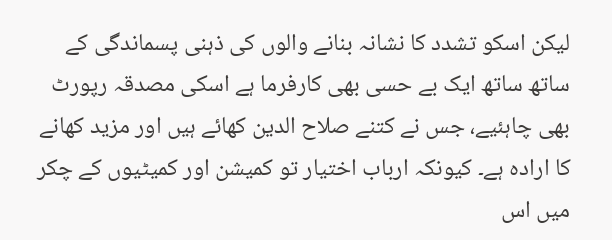لیکن اسکو تشدد کا نشانہ بنانے والوں کی ذہنی پسماندگی کے ساتھ ساتھ ایک بے حسی بھی کارفرما ہے اسکی مصدقہ رپورٹ بھی چاہئیے، جس نے کتنے صلاح الدین کھائے ہیں اور مزید کھانے کا ارادہ ہے۔ کیونکہ ارباب اختیار تو کمیشن اور کمیٹیوں کے چکر میں اس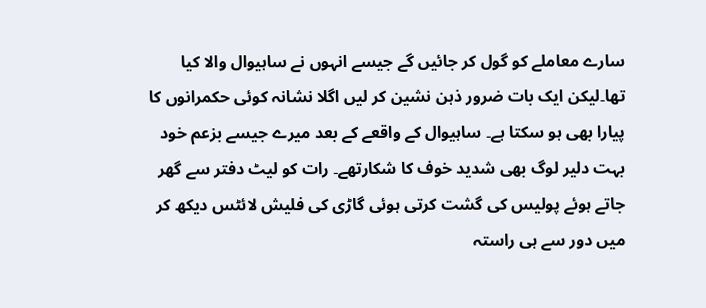سارے معاملے کو گول کر جائیں گے جیسے انہوں نے ساہیوال والا کیا تھا۔لیکن ایک بات ضرور ذہن نشین کر لیں اگلا نشانہ کوئی حکمرانوں کا پیارا بھی ہو سکتا ہے۔ ساہیوال کے واقعے کے بعد میرے جیسے بزعم خود بہت دلیر لوگ بھی شدید خوف کا شکارتھے۔ رات کو لیٹ دفتر سے گھر جاتے ہوئے پولیس کی گشت کرتی ہوئی گاڑی کی فلیش لائٹس دیکھ کر میں دور سے ہی راستہ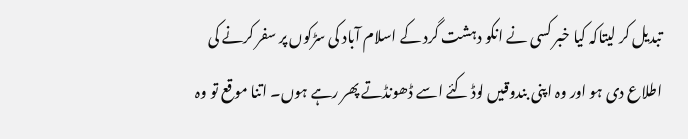تبدیل کر لیتاکہ کیا خبر کسی نے انکو دہشت گرد کے اسلام آباد کی سڑکوں پر سفر کرنے کی اطلاع دی ہو اور وہ اپنی بندوقیں لوڈ کئے اسے ڈھونڈتے پھر رہے ہوں۔ اتنا موقع تو وہ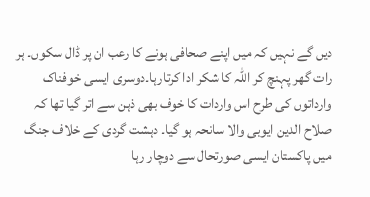دیں گے نہیں کہ میں اپنے صحافی ہونے کا رعب ان پر ڈال سکوں۔ ہر رات گھر پہنچ کر اللہ کا شکر ادا کرتارہا۔دوسری ایسی خوفناک وارداتوں کی طرح اس واردات کا خوف بھی ذہن سے اتر گیا تھا کہ صلاح الدین ایوبی والا سانحہ ہو گیا۔ دہشت گردی کے خلاف جنگ میں پاکستان ایسی صورتحال سے دوچار رہا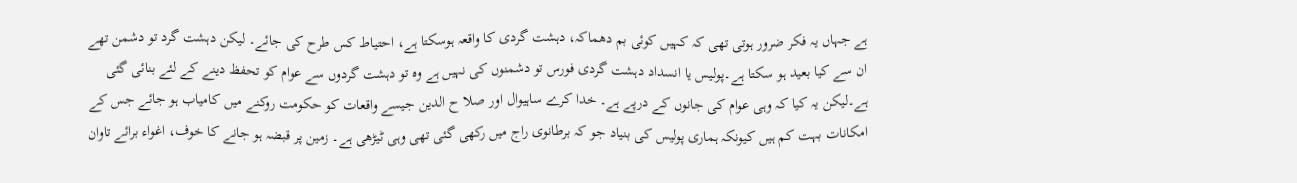ہے جہاں یہ فکر ضرور ہوتی تھی کہ کہیں کوئی بم دھماکہ، دہشت گردی کا واقعہ ہوسکتا ہے، احتیاط کس طرح کی جائے۔ لیکن دہشت گرد تو دشمن تھے ان سے کیا بعید ہو سکتا ہے۔پولیس یا انسداد دہشت گردی فورس تو دشمنوں کی نہیں ہے وہ تو دہشت گردوں سے عوام کو تحفظ دینے کے لئے بنائی گئی ہے۔لیکن یہ کیا کہ وہی عوام کی جانوں کے درپے ہے۔ خدا کرے ساہیوال اور صلا ح الدین جیسے واقعات کو حکومت روکنے میں کامیاب ہو جائے جس کے امکانات بہت کم ہیں کیونکہ ہماری پولیس کی بنیاد جو کہ برطانوی راج میں رکھی گئی تھی وہی ٹیڑھی ہے۔ زمین پر قبضہ ہو جانے کا خوف، اغواء برائے تاوان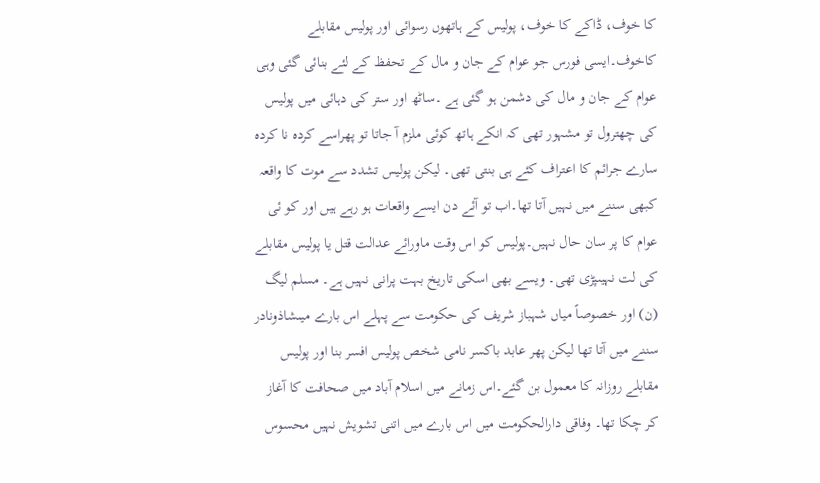کا خوف، ڈاکے کا خوف، پولیس کے ہاتھوں رسوائی اور پولیس مقابلے کاخوف۔ایسی فورس جو عوام کے جان و مال کے تحفظ کے لئے بنائی گئی وہی عوام کے جان و مال کی دشمن ہو گئی ہے ۔ساٹھ اور ستر کی دہائی میں پولیس کی چھترول تو مشہور تھی کہ انکے ہاتھ کوئی ملزم آ جاتا تو پھراسے کردہ نا کردہ سارے جرائم کا اعتراف کئے ہی بنتی تھی۔ لیکن پولیس تشدد سے موت کا واقعہ کبھی سننے میں نہیں آتا تھا۔اب تو آئے دن ایسے واقعات ہو رہے ہیں اور کو ئی عوام کا پر سان حال نہیں۔پولیس کو اس وقت ماورائے عدالت قتل یا پولیس مقابلے کی لت نہیںپڑی تھی۔ ویسے بھی اسکی تاریخ بہت پرانی نہیں ہے۔ مسلم لیگ (ن) اور خصوصاً میاں شہباز شریف کی حکومت سے پہلے اس بارے میںشاذونادر سننے میں آتا تھا لیکن پھر عابد باکسر نامی شخص پولیس افسر بنا اور پولیس مقابلے روزانہ کا معمول بن گئے۔اس زمانے میں اسلام آباد میں صحافت کا آغاز کر چکا تھا۔ وفاقی دارالحکومت میں اس بارے میں اتنی تشویش نہیں محسوس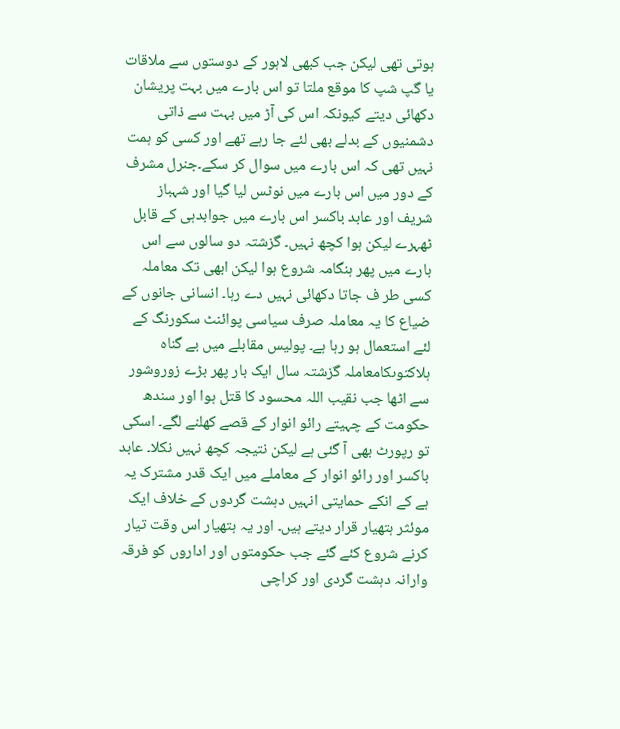ہوتی تھی لیکن جب کبھی لاہور کے دوستوں سے ملاقات یا گپ شپ کا موقع ملتا تو اس بارے میں بہت پریشان دکھائی دیتے کیونکہ اس کی آڑ میں بہت سے ذاتی دشمنیوں کے بدلے بھی لئے جا رہے تھے اور کسی کو ہمت نہیں تھی کہ اس بارے میں سوال کر سکے۔جنرل مشرف کے دور میں اس بارے میں نوٹس لیا گیا اور شہباز شریف اور عابد باکسر اس بارے میں جوابدہی کے قابل ٹھہرے لیکن ہوا کچھ نہیں۔ گزشتہ دو سالوں سے اس بارے میں پھر ہنگامہ شروع ہوا لیکن ابھی تک معاملہ کسی طر ف جاتا دکھائی نہیں دے رہا۔ انسانی جانوں کے ضیاع کا یہ معاملہ صرف سیاسی پوائنٹ سکورنگ کے لئے استعمال ہو رہا ہے۔ پولیس مقابلے میں بے گناہ ہلاکتوںکامعاملہ گزشتہ سال ایک بار پھر بڑے زوروشور سے اٹھا جب نقیب اللہ محسود کا قتل ہوا اور سندھ حکومت کے چہیتے رائو انوار کے قصے کھلنے لگے۔ اسکی تو رپورٹ بھی آ گئی ہے لیکن نتیجہ کچھ نہیں نکلا۔ عابد باکسر اور رائو انوار کے معاملے میں ایک قدر مشترک یہ ہے کے انکے حمایتی انہیں دہشت گردوں کے خلاف ایک موئثر ہتھیار قرار دیتے ہیں۔ اور یہ ہتھیار اس وقت تیار کرنے شروع کئے گئے جب حکومتوں اور اداروں کو فرقہ وارانہ دہشت گردی اور کراچی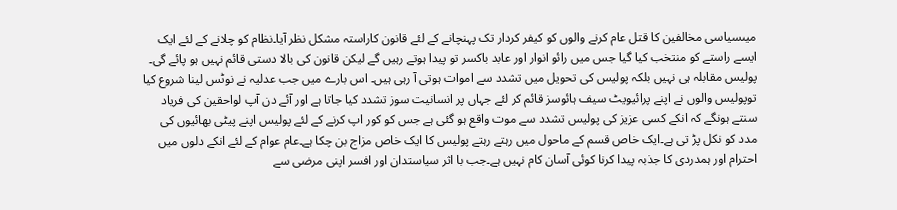میںسیاسی مخالفین کا قتل عام کرنے والوں کو کیفر کردار تک پہنچانے کے لئے قانون کاراستہ مشکل نظر آیا۔نظام کو چلانے کے لئے ایک ایسے راستے کو منتخب کیا گیا جس میں رائو انوار اور عابد باکسر تو پیدا ہوتے رہیں گے لیکن قانون کی بالا دستی قائم نہیں ہو پائے گی۔ پولیس مقابلہ ہی نہیں بلکہ پولیس کی تحویل میں تشدد سے اموات ہوتی آ رہی ہیں۔ اس بارے میں جب عدلیہ نے نوٹس لینا شروع کیا توپولیس والوں نے اپنے پرائیویٹ سیف ہائوسز قائم کر لئے جہاں پر انسانیت سوز تشدد کیا جاتا ہے اور آئے دن آپ لواحقین کی فریاد سنتے ہونگے کہ انکے کسی عزیز کی پولیس تشدد سے موت واقع ہو گئی ہے جس کو کور اپ کرنے کے لئے پولیس اپنے پیٹی بھائیوں کی مدد کو نکل پڑ تی ہے۔ایک خاص قسم کے ماحول میں رہتے رہتے پولیس کا ایک خاص مزاج بن چکا ہے۔عام عوام کے لئے انکے دلوں میں احترام اور ہمدردی کا جذبہ پیدا کرنا کوئی آسان کام نہیں ہے۔جب با اثر سیاستدان اور افسر اپنی مرضی سے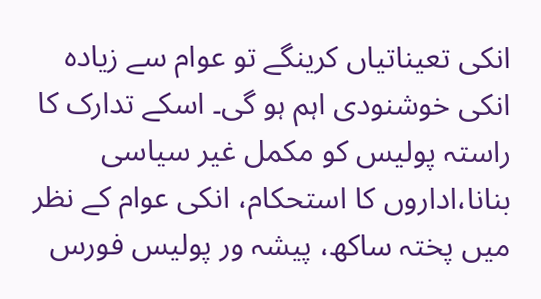انکی تعیناتیاں کرینگے تو عوام سے زیادہ انکی خوشنودی اہم ہو گی۔ اسکے تدارک کا راستہ پولیس کو مکمل غیر سیاسی بنانا،اداروں کا استحکام، انکی عوام کے نظر میں پختہ ساکھ، پیشہ ور پولیس فورس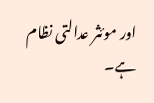اور موئثر عدالتی نظام ہے۔